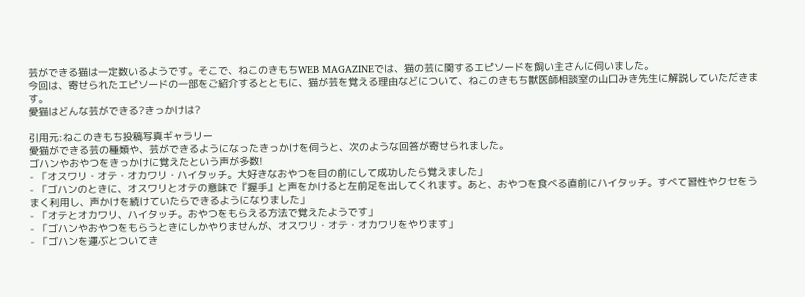芸ができる猫は一定数いるようです。そこで、ねこのきもちWEB MAGAZINEでは、猫の芸に関するエピソードを飼い主さんに伺いました。
今回は、寄せられたエピソードの一部をご紹介するとともに、猫が芸を覚える理由などについて、ねこのきもち獣医師相談室の山口みき先生に解説していただきます。
愛猫はどんな芸ができる?きっかけは?

引用元:ねこのきもち投稿写真ギャラリー
愛猫ができる芸の種類や、芸ができるようになったきっかけを伺うと、次のような回答が寄せられました。
ゴハンやおやつをきっかけに覚えたという声が多数!
- 「オスワリ・オテ・オカワリ・ハイタッチ。大好きなおやつを目の前にして成功したら覚えました」
- 「ゴハンのときに、オスワリとオテの意味で『握手』と声をかけると左前足を出してくれます。あと、おやつを食べる直前にハイタッチ。すべて習性やクセをうまく利用し、声かけを続けていたらできるようになりました」
- 「オテとオカワリ、ハイタッチ。おやつをもらえる方法で覚えたようです」
- 「ゴハンやおやつをもらうときにしかやりませんが、オスワリ・オテ・オカワリをやります」
- 「ゴハンを運ぶとついてき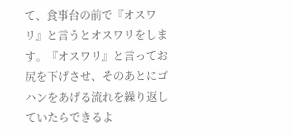て、食事台の前で『オスワリ』と言うとオスワリをします。『オスワリ』と言ってお尻を下げさせ、そのあとにゴハンをあげる流れを繰り返していたらできるよ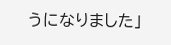うになりました」